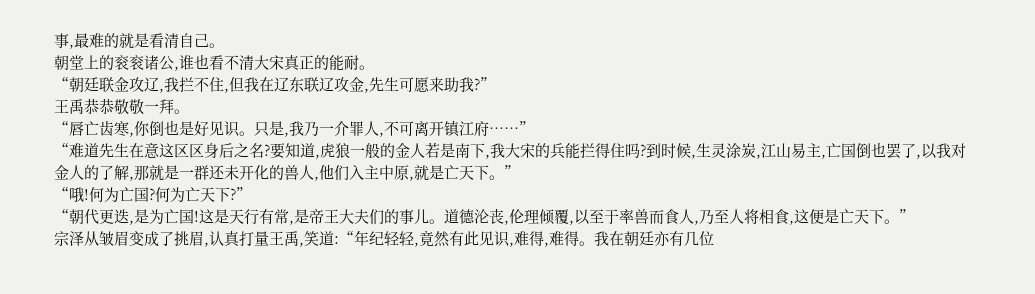事,最难的就是看清自己。
朝堂上的衮衮诸公,谁也看不清大宋真正的能耐。
“朝廷联金攻辽,我拦不住,但我在辽东联辽攻金,先生可愿来助我?”
王禹恭恭敬敬一拜。
“唇亡齿寒,你倒也是好见识。只是,我乃一介罪人,不可离开镇江府……”
“难道先生在意这区区身后之名?要知道,虎狼一般的金人若是南下,我大宋的兵能拦得住吗?到时候,生灵涂炭,江山易主,亡国倒也罢了,以我对金人的了解,那就是一群还未开化的兽人,他们入主中原,就是亡天下。”
“哦!何为亡国?何为亡天下?”
“朝代更迭,是为亡国!这是天行有常,是帝王大夫们的事儿。道德沦丧,伦理倾覆,以至于率兽而食人,乃至人将相食,这便是亡天下。”
宗泽从皱眉变成了挑眉,认真打量王禹,笑道:“年纪轻轻,竟然有此见识,难得,难得。我在朝廷亦有几位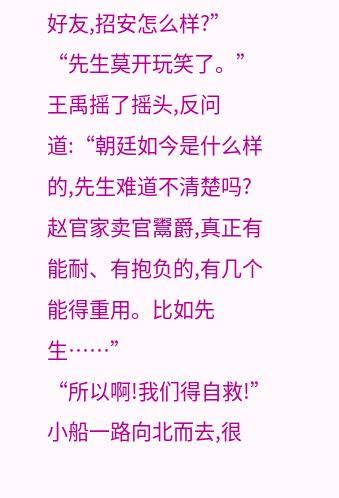好友,招安怎么样?”
“先生莫开玩笑了。”王禹摇了摇头,反问道:“朝廷如今是什么样的,先生难道不清楚吗?赵官家卖官鬻爵,真正有能耐、有抱负的,有几个能得重用。比如先生……”
“所以啊!我们得自救!”
小船一路向北而去,很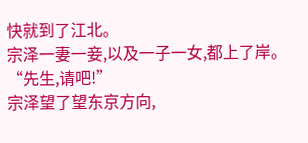快就到了江北。
宗泽一妻一妾,以及一子一女,都上了岸。
“先生,请吧!”
宗泽望了望东京方向,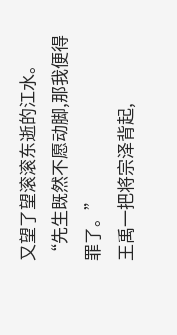又望了望滚滚东逝的江水。
“先生既然不愿动脚,那我便得罪了。”
王禹一把将宗泽背起,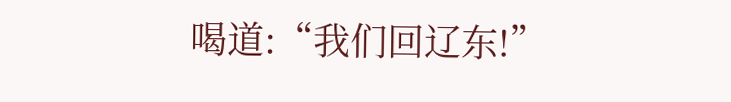喝道:“我们回辽东!”